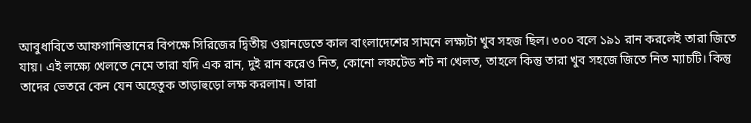আবুধাবিতে আফগানিস্তানের বিপক্ষে সিরিজের দ্বিতীয় ওয়ানডেতে কাল বাংলাদেশের সামনে লক্ষ্যটা খুব সহজ ছিল। ৩০০ বলে ১৯১ রান করলেই তারা জিতে যায়। এই লক্ষ্যে খেলতে নেমে তারা যদি এক রান, দুই রান করেও নিত, কোনো লফটেড শট না খেলত, তাহলে কিন্তু তারা খুব সহজে জিতে নিত ম্যাচটি। কিন্তু তাদের ভেতরে কেন যেন অহেতুক তাড়াহুড়ো লক্ষ করলাম। তারা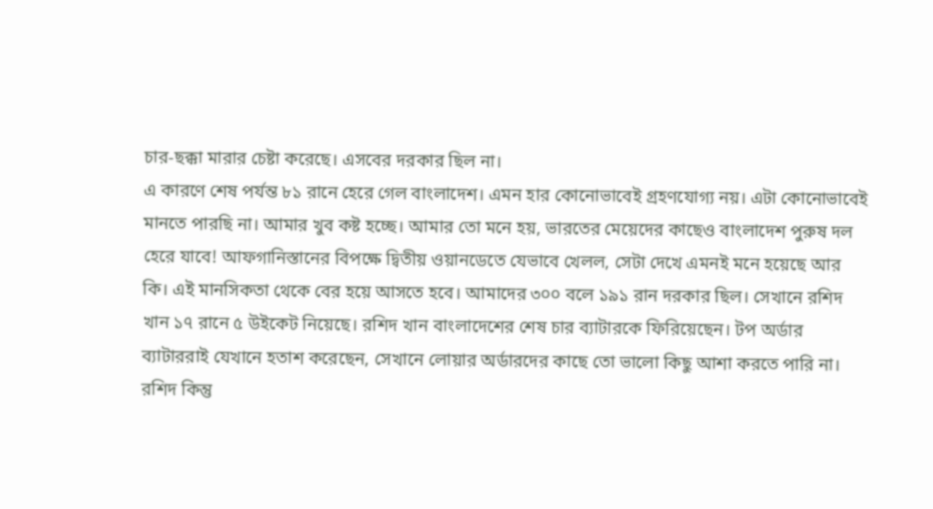চার-ছক্কা মারার চেষ্টা করেছে। এসবের দরকার ছিল না।
এ কারণে শেষ পর্যন্ত ৮১ রানে হেরে গেল বাংলাদেশ। এমন হার কোনোভাবেই গ্রহণযোগ্য নয়। এটা কোনোভাবেই মানতে পারছি না। আমার খুব কষ্ট হচ্ছে। আমার তো মনে হয়, ভারতের মেয়েদের কাছেও বাংলাদেশ পুরুষ দল হেরে যাবে! আফগানিস্তানের বিপক্ষে দ্বিতীয় ওয়ানডেতে যেভাবে খেলল, সেটা দেখে এমনই মনে হয়েছে আর কি। এই মানসিকতা থেকে বের হয়ে আসতে হবে। আমাদের ৩০০ বলে ১৯১ রান দরকার ছিল। সেখানে রশিদ খান ১৭ রানে ৫ উইকেট নিয়েছে। রশিদ খান বাংলাদেশের শেষ চার ব্যাটারকে ফিরিয়েছেন। টপ অর্ডার ব্যাটাররাই যেখানে হতাশ করেছেন, সেখানে লোয়ার অর্ডারদের কাছে তো ভালো কিছু আশা করতে পারি না।
রশিদ কিন্তু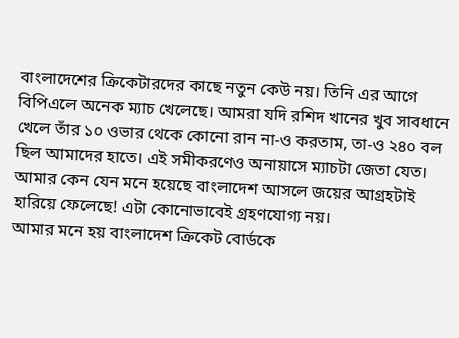বাংলাদেশের ক্রিকেটারদের কাছে নতুন কেউ নয়। তিনি এর আগে বিপিএলে অনেক ম্যাচ খেলেছে। আমরা যদি রশিদ খানের খুব সাবধানে খেলে তাঁর ১০ ওভার থেকে কোনো রান না-ও করতাম, তা-ও ২৪০ বল ছিল আমাদের হাতে। এই সমীকরণেও অনায়াসে ম্যাচটা জেতা যেত। আমার কেন যেন মনে হয়েছে বাংলাদেশ আসলে জয়ের আগ্রহটাই হারিয়ে ফেলেছে! এটা কোনোভাবেই গ্রহণযোগ্য নয়।
আমার মনে হয় বাংলাদেশ ক্রিকেট বোর্ডকে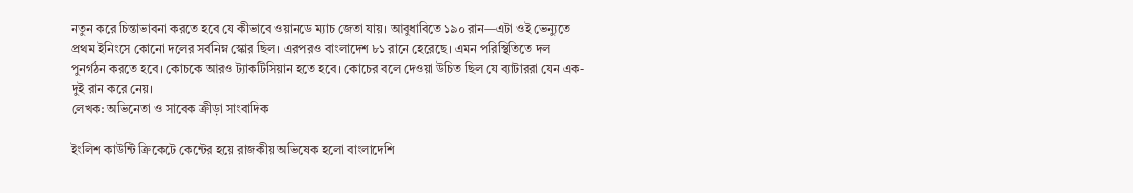নতুন করে চিন্তাভাবনা করতে হবে যে কীভাবে ওয়ানডে ম্যাচ জেতা যায়। আবুধাবিতে ১৯০ রান—এটা ওই ভেন্যুতে প্রথম ইনিংসে কোনো দলের সর্বনিম্ন স্কোর ছিল। এরপরও বাংলাদেশ ৮১ রানে হেরেছে। এমন পরিস্থিতিতে দল পুনর্গঠন করতে হবে। কোচকে আরও ট্যাকটিসিয়ান হতে হবে। কোচের বলে দেওয়া উচিত ছিল যে ব্যাটাররা যেন এক-দুই রান করে নেয়।
লেখক: অভিনেতা ও সাবেক ক্রীড়া সাংবাদিক

ইংলিশ কাউন্টি ক্রিকেটে কেন্টের হয়ে রাজকীয় অভিষেক হলো বাংলাদেশি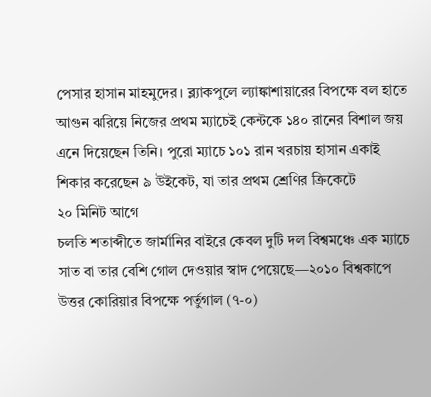পেসার হাসান মাহমুদের। ব্ল্যাকপুলে ল্যাঙ্কাশায়ারের বিপক্ষে বল হাতে আগুন ঝরিয়ে নিজের প্রথম ম্যাচেই কেন্টকে ১৪০ রানের বিশাল জয় এনে দিয়েছেন তিনি। পুরো ম্যাচে ১০১ রান খরচায় হাসান একাই শিকার করেছেন ৯ উইকেট, যা তার প্রথম শ্রেণির ক্রিকেটে
২০ মিনিট আগে
চলতি শতাব্দীতে জার্মানির বাইরে কেবল দুটি দল বিশ্বমঞ্চে এক ম্যাচে সাত বা তার বেশি গোল দেওয়ার স্বাদ পেয়েছে—২০১০ বিশ্বকাপে উত্তর কোরিয়ার বিপক্ষে পর্তুগাল (৭-০)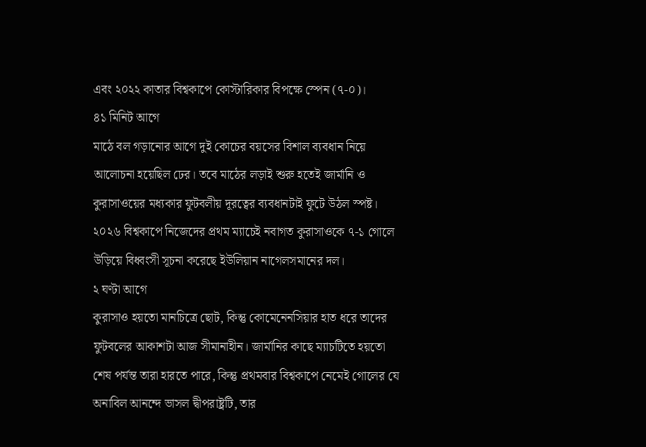এবং ২০২২ কাতার বিশ্বকাপে কোস্টারিকার বিপক্ষে স্পেন (৭-০)।
৪১ মিনিট আগে
মাঠে বল গড়ানোর আগে দুই কোচের বয়সের বিশাল ব্যবধান নিয়ে আলোচনা হয়েছিল ঢের। তবে মাঠের লড়াই শুরু হতেই জার্মানি ও কুরাসাওয়ের মধ্যকার ফুটবলীয় দূরত্বের ব্যবধানটাই ফুটে উঠল স্পষ্ট। ২০২৬ বিশ্বকাপে নিজেদের প্রথম ম্যাচেই নবাগত কুরাসাওকে ৭-১ গোলে উড়িয়ে বিধ্বংসী সূচনা করেছে ইউলিয়ান নাগেলসমানের দল।
২ ঘণ্টা আগে
কুরাসাও হয়তো মানচিত্রে ছোট, কিন্তু কোমেনেনসিয়ার হাত ধরে তাদের ফুটবলের আকাশটা আজ সীমানাহীন। জার্মানির কাছে ম্যাচটিতে হয়তো শেষ পর্যন্ত তারা হারতে পারে, কিন্তু প্রথমবার বিশ্বকাপে নেমেই গোলের যে অনাবিল আনন্দে ভাসল দ্বীপরাষ্ট্রটি, তার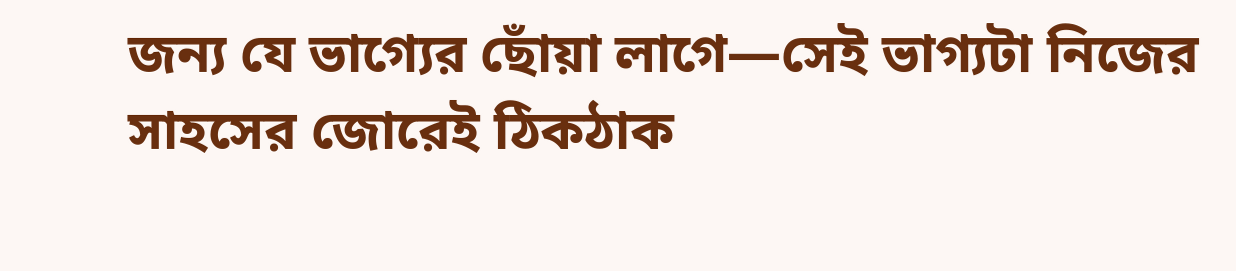জন্য যে ভাগ্যের ছোঁয়া লাগে—সেই ভাগ্যটা নিজের সাহসের জোরেই ঠিকঠাক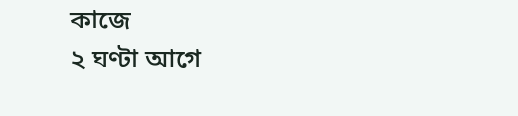কাজে
২ ঘণ্টা আগে